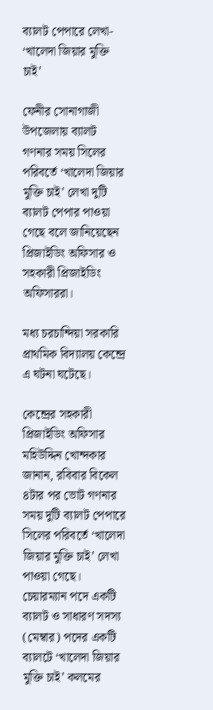ব্যালট পেপারে লেখা- ‘খালেদা জিয়ার মুক্তি চাই’

ফেনীর সোনাগাজী উপজেলায় ব্যালট গণনার সময় সিলের পরিবর্তে ‘খালেদা জিয়ার মুক্তি চাই’ লেখা দুটি ব্যালট পেপার পাওয়া গেছে বলে জানিয়েছেন প্রিজাইডিং অফিসার ও সহকারী প্রিজাইডিং অফিসাররা।

মধ্য চরচান্দিয়া সরকারি প্রাথমিক বিদ্যালয় কেন্দ্রে এ ঘটনা ঘটেছে।

কেন্দ্রের সহকারী প্রিজাইডিং অফিসার মহিউদ্দিন খোন্দকার জানান, রবিবার বিকেল ৪টার পর ভোট গণনার সময় দুটি ব্যালট পেপারে সিলের পরিবর্তে ‘খালেদা জিয়ার মুক্তি চাই’ লেখা পাওয়া গেছে। চেয়ারম্যান পদে একটি ব্যালট ও সাধারণ সদস্য (মেম্বার) পদের একটি ব্যালটে ‘খালেদা জিয়ার মুক্তি চাই’ কলমের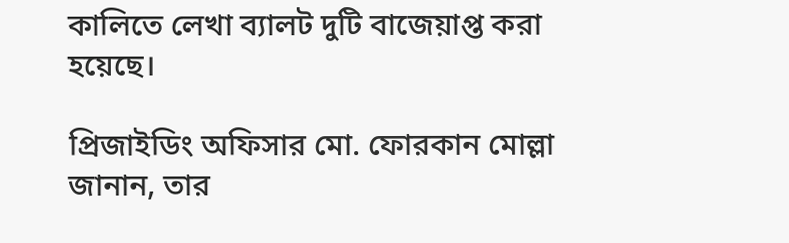কালিতে লেখা ব্যালট দুটি বাজেয়াপ্ত করা হয়েছে।

প্রিজাইডিং অফিসার মো. ফোরকান মোল্লা জানান, তার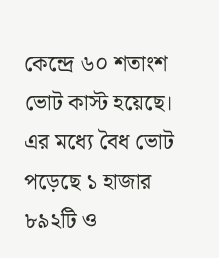কেন্দ্রে ৬০ শতাংশ ভোট কাস্ট হয়েছে। এর মধ্যে বৈধ ভোট পড়েছে ১ হাজার ৮৯২টি ও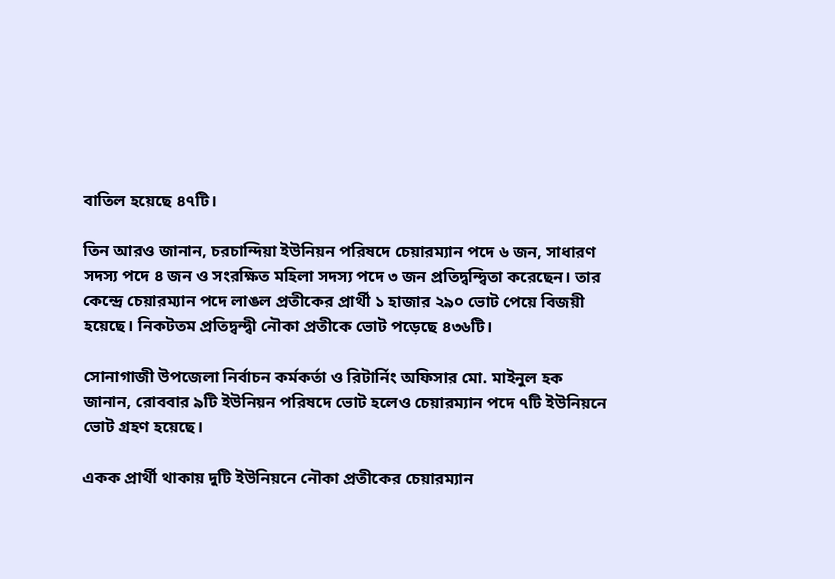বাতিল হয়েছে ৪৭টি।

তিন আরও জানান, চরচান্দিয়া ইউনিয়ন পরিষদে চেয়ারম্যান পদে ৬ জন, সাধারণ সদস্য পদে ৪ জন ও সংরক্ষিত মহিলা সদস্য পদে ৩ জন প্রতিদ্বন্দ্বিতা করেছেন। তার কেন্দ্রে চেয়ারম্যান পদে লাঙল প্রতীকের প্রার্থী ১ হাজার ২৯০ ভোট পেয়ে বিজয়ী হয়েছে। নিকটতম প্রতিদ্বন্দ্বী নৌকা প্রতীকে ভোট পড়েছে ৪৩৬টি।

সোনাগাজী উপজেলা নির্বাচন কর্মকর্তা ও রিটার্নিং অফিসার মো. মাইনুল হক জানান, রোববার ৯টি ইউনিয়ন পরিষদে ভোট হলেও চেয়ারম্যান পদে ৭টি ইউনিয়নে ভোট গ্রহণ হয়েছে।

একক প্রার্থী থাকায় দুটি ইউনিয়নে নৌকা প্রতীকের চেয়ারম্যান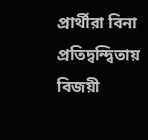প্রার্থীরা বিনা প্রতিদ্বন্দ্বিতায় বিজয়ী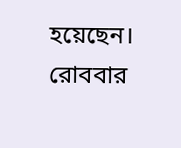হয়েছেন। রোববার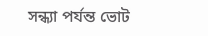সন্ধ্যা পর্যন্ত ভোট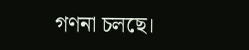গণনা চলছে।